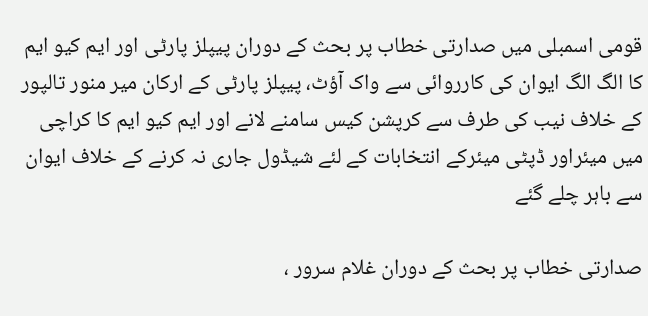قومی اسمبلی میں صدارتی خطاب پر بحث کے دوران پیپلز پارٹی اور ایم کیو ایم کا الگ الگ ایوان کی کارروائی سے واک آؤٹ، پیپلز پارٹی کے ارکان میر منور تالپور کے خلاف نیب کی طرف سے کرپشن کیس سامنے لانے اور ایم کیو ایم کا کراچی میں میئراور ڈپٹی میئرکے انتخابات کے لئے شیڈول جاری نہ کرنے کے خلاف ایوان سے باہر چلے گئے

صدارتی خطاب پر بحث کے دوران غلام سرور ،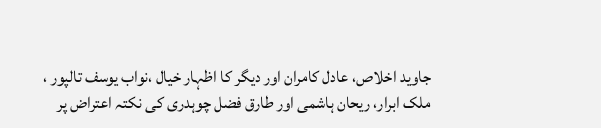جاوید اخلاص، عادل کامران اور دیگر کا اظہار خیال ،نواب یوسف تالپور ، ملک ابرار، ریحان ہاشمی اور طارق فضل چوہدری کی نکتہ اعتراض پر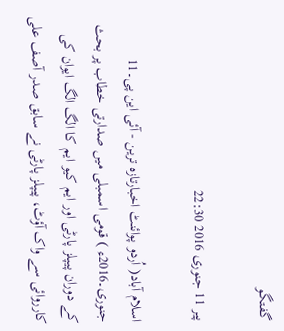گفتگو

پیر 11 جنوری 2016 22:30

اسلام آباد( اُردو پوائنٹ اخبارتازہ ترین - آئی این پی۔11 جنوری۔2016ء ) قومی اسمبلی میں صدارتی خطاب پر بحث کے دوران پیپلز پارٹی اور ایم کیو ایم کا الگ الگ ایوان کی کارروائی سے واک آؤٹ، پیپلز پارٹی نے سابق صدر آصف علی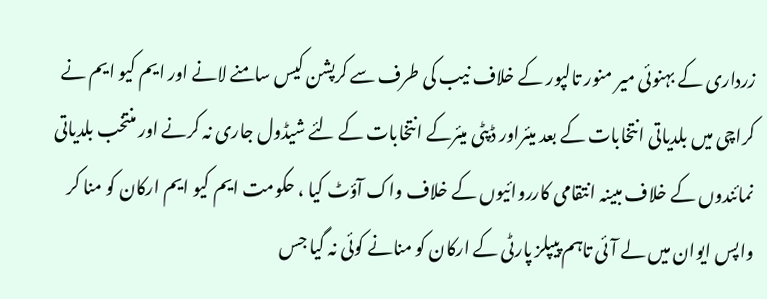زرداری کے بہنوئی میر منور تالپور کے خلاف نیب کی طرف سے کرپشن کیس سامنے لانے اور ایم کیو ایم نے کراچی میں بلدیاتی انتخابات کے بعد میئراور ڈپٹی میئرکے انتخابات کے لئے شیڈول جاری نہ کرنے اور منتخب بلدیاتی نمائندوں کے خلاف مبینہ انتقامی کارروائیوں کے خلاف واک آؤٹ کیا ، حکومت ایم کیو ایم ارکان کو منا کر واپس ایوان میں لے آئی تاہم پیپلز پارٹی کے ارکان کو منانے کوئی نہ گیا جس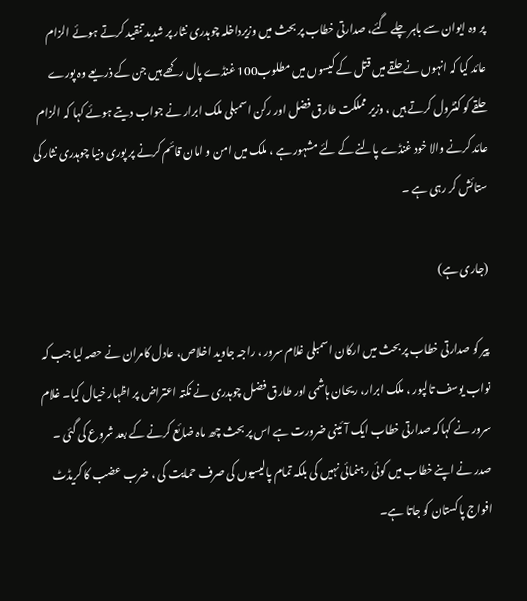پر وہ ایوان سے باہر چلے گئے، صدارتی خطاب پر بحث میں وزیرداخلہ چوہدری نثار پر شدید تنقید کرتے ہوئے الزام عائد کیا کہ انہوں نے حلقے میں قتل کے کیسوں میں مطلوب100 غنڈے پال رکھے ہیں جن کے ذریعے وہ پورے حلقے کو کنٹرول کرتے ہیں ، وزیر مملکت طارق فضل اور رکن اسمبلی ملک ابرار نے جواب دیتے ہوئے کہا کہ الزام عائد کرنے والا خود غنڈے پالنے کے لئے مشہور ہے ، ملک میں امن و امان قائم کرنے پر پوری دنیا چوہدری نثار کی ستائش کر رہی ہے ۔

(جاری ہے)

پیر کو صدارتی خطاب پر بحث میں ارکان اسمبلی غلام سرور ، راجہ جاوید اخلاص، عادل کامران نے حصہ لیا جب کہ نواب یوسف تالپور ، ملک ابرار، ریحان ہاشمی اور طارق فضل چوہدری نے نکتہ اعتراض پر اظہار خیال کیا۔ غلام سرور نے کہاکہ صدارتی خطاب ایک آئینی ضرورت ہے اس پر بحث چھ ماہ ضائع کرنے کے بعد شروع کی گئی ۔ صدر نے اپنے خطاب میں کوئی رہنمائی نہیں کی بلکہ تمام پالیسیوں کی صرف حمایت کی ، ضرب عضب کا کریڈٹ افواج پاکستان کو جاتا ہے۔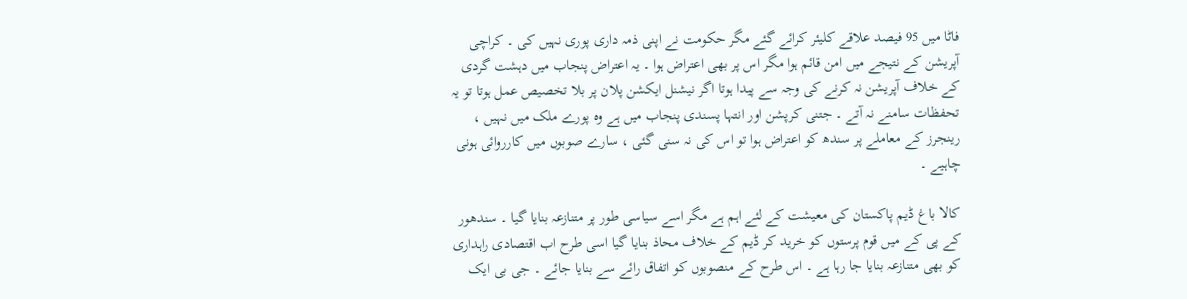فاٹا میں 95 فیصد علاقے کلیئر کرائے گئے مگر حکومت نے اپنی ذمہ داری پوری نہیں کی ۔ کراچی آپریشن کے نتیجے میں امن قائم ہوا مگر اس پر بھی اعتراض ہوا ۔ یہ اعتراض پنجاب میں دہشت گردی کے خلاف آپریشن نہ کرنے کی وجہ سے پیدا ہوتا اگر نیشنل ایکشن پلان پر بلا تخصیص عمل ہوتا تو یہ تحفظات سامنے نہ آتے ۔ جتنی کرپشن اور انتہا پسندی پنجاب میں ہے وہ پورے ملک میں نہیں ، رینجرز کے معاملے پر سندھ کو اعتراض ہوا تو اس کی نہ سنی گئی ، سارے صوبوں میں کارروائی ہونی چاہیے ۔

کالا باغ ڈیم پاکستان کی معیشت کے لئے اہم ہے مگر اسے سیاسی طور پر متنازعہ بنایا گیا ۔ سندھور کے پی کے میں قوم پرستوں کو خرید کر ڈیم کے خلاف محاذ بنایا گیا اسی طرح اب اقتصادی راہداری کو بھی متنازعہ بنایا جا رہا ہے ۔ اس طرح کے منصوبوں کو اتفاق رائے سے بنایا جائے ۔ جی بی ایک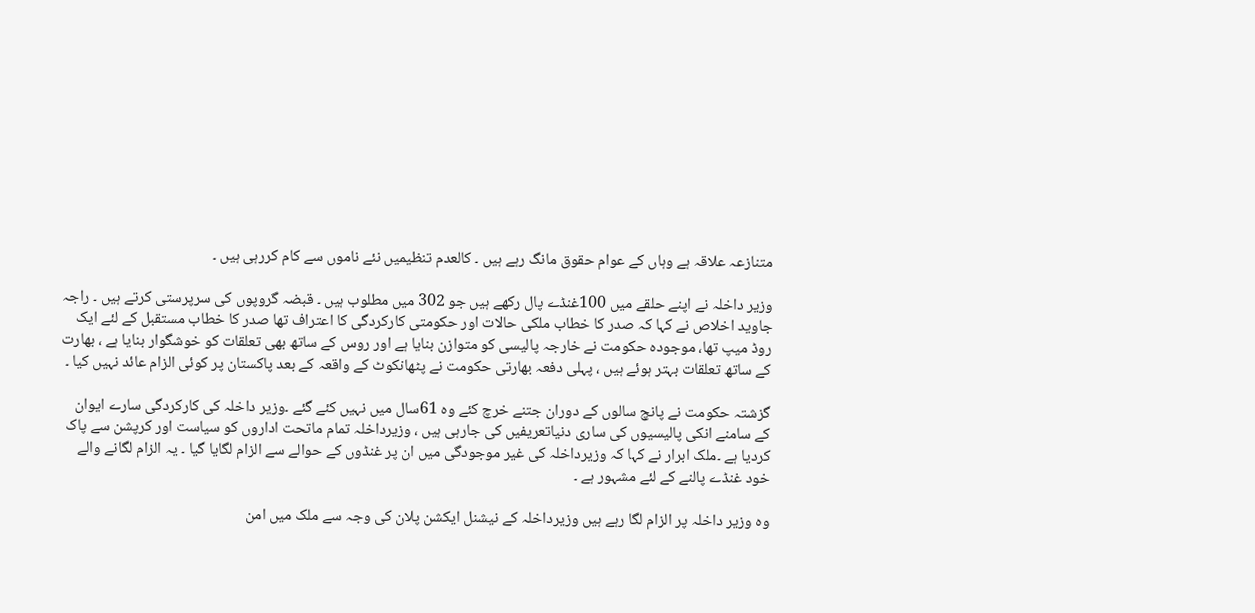متنازعہ علاقہ ہے وہاں کے عوام حقوق مانگ رہے ہیں ۔ کالعدم تنظیمیں نئے ناموں سے کام کررہی ہیں ۔

وزیر داخلہ نے اپنے حلقے میں 100غنڈے پال رکھے ہیں جو 302 میں مطلوب ہیں ۔ قبضہ گروپوں کی سرپرستی کرتے ہیں ۔ راجہ جاوید اخلاص نے کہا کہ صدر کا خطاب ملکی حالات اور حکومتی کارکردگی کا اعتراف تھا صدر کا خطاب مستقبل کے لئے ایک روڈ میپ تھا، موجودہ حکومت نے خارجہ پالیسی کو متوازن بنایا ہے اور روس کے ساتھ بھی تعلقات کو خوشگوار بنایا ہے ، بھارت کے ساتھ تعلقات بہتر ہوئے ہیں ، پہلی دفعہ بھارتی حکومت نے پٹھانکوٹ کے واقعہ کے بعد پاکستان پر کوئی الزام عائد نہیں کیا ۔

گزشتہ حکومت نے پانچ سالوں کے دوران جتنے خرچ کئے وہ 61سال میں نہیں کئے گئے ۔وزیر داخلہ کی کارکردگی سارے ایوان کے سامنے انکی پالیسیوں کی ساری دنیاتعریفیں کی جارہی ہیں ، وزیرداخلہ تمام ماتحت اداروں کو سیاست اور کرپشن سے پاک کردیا ہے ۔ملک ابرار نے کہا کہ وزیرداخلہ کی غیر موجودگی میں ان پر غنڈوں کے حوالے سے الزام لگایا گیا ۔ یہ الزام لگانے والے خود غنڈے پالنے کے لئے مشہور ہے ۔

وہ وزیر داخلہ پر الزام لگا رہے ہیں وزیرداخلہ کے نیشنل ایکشن پلان کی وجہ سے ملک میں امن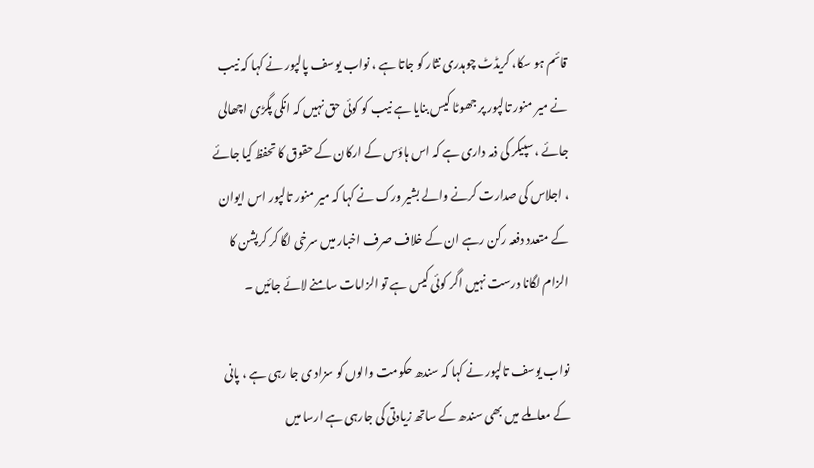قائم ہو سکا، کریڈٹ چوہدری نثار کو جاتا ہے ، نواب یوسف پالپور نے کہا کہ نیب نے میر منور تالپور پر جھوٹا کیس بنایا ہے نیب کو کوئی حق نہیں کہ انکی پگڑی اچھالی جائے ، سپیکر کی ذمہ داری ہے کہ اس ہاؤس کے ارکان کے حقوق کا تحفظ کیا جائے ، اجلاس کی صدارت کرنے والے بشیر ورک نے کہا کہ میر منور تالپور اس ایوان کے متعدد دفعہ رکن رہے ان کے خلاف صرف اخبار میں سرخی لگا کر کرپشن کا الزام لگانا درست نہیں اگر کوئی کیس ہے تو الزامات سامنے لائے جائیں ۔

نواب یوسف تالپور نے کہا کہ سندھ حکومت والوں کو سزاد ی جا رہی ہے ، پانی کے معاملے میں بھی سندھ کے ساتھ زیادتی کی جارہی ہے ارسا میں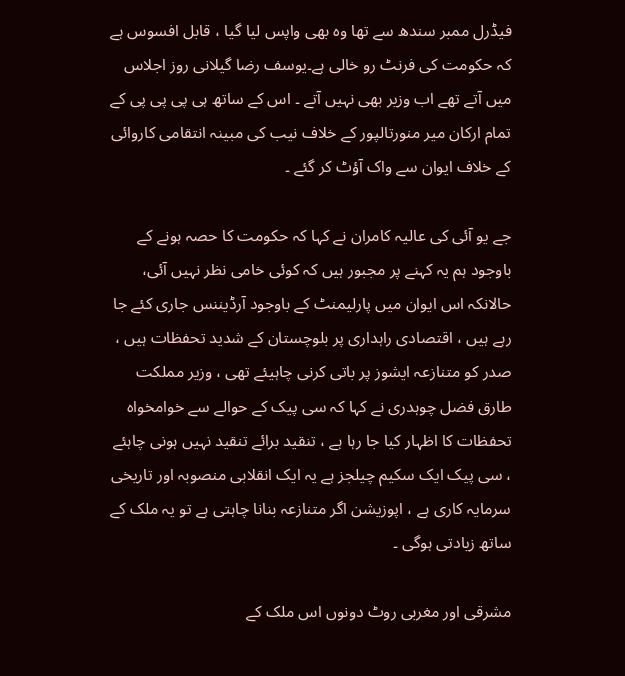فیڈرل ممبر سندھ سے تھا وہ بھی واپس لیا گیا ، قابل افسوس ہے کہ حکومت کی فرنٹ رو خالی ہے۔یوسف رضا گیلانی روز اجلاس میں آتے تھے اب وزیر بھی نہیں آتے ۔ اس کے ساتھ ہی پی پی پی کے تمام ارکان میر منورتالپور کے خلاف نیب کی مبینہ انتقامی کاروائی کے خلاف ایوان سے واک آؤٹ کر گئے ۔

جے یو آئی کی عالیہ کامران نے کہا کہ حکومت کا حصہ ہونے کے باوجود ہم یہ کہنے پر مجبور ہیں کہ کوئی خامی نظر نہیں آئی، حالانکہ اس ایوان میں پارلیمنٹ کے باوجود آرڈیننس جاری کئے جا رہے ہیں ، اقتصادی راہداری پر بلوچستان کے شدید تحفظات ہیں ، صدر کو متنازعہ ایشوز پر باتی کرنی چاہیئے تھی ، وزیر مملکت طارق فضل چوہدری نے کہا کہ سی پیک کے حوالے سے خوامخواہ تحفظات کا اظہار کیا جا رہا ہے ، تنقید برائے تنقید نہیں ہونی چاہئے ، سی پیک ایک سکیم چیلجز ہے یہ ایک انقلابی منصوبہ اور تاریخی سرمایہ کاری ہے ، اپوزیشن اگر متنازعہ بنانا چاہتی ہے تو یہ ملک کے ساتھ زیادتی ہوگی ۔

مشرقی اور مغربی روٹ دونوں اس ملک کے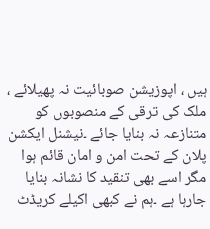ہیں ، اپوزیشن صوبائیت نہ پھیلائے ، ملک کی ترقی کے منصوبوں کو متنازعہ نہ بنایا جائے ۔نیشنل ایکشن پلان کے تحت امن و امان قائم ہوا مگر اسے بھی تنقید کا نشانہ بنایا جارہا ہے ۔ہم نے کبھی اکیلے کریڈٹ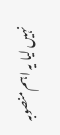نہیں لیا یہ اہم منصوبہ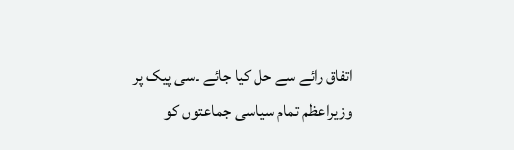اتفاق رائے سے حل کیا جائے ۔سی پیک پر وزیراعظم تمام سیاسی جماعتوں کو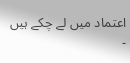اعتماد میں لے چکے ہیں ۔